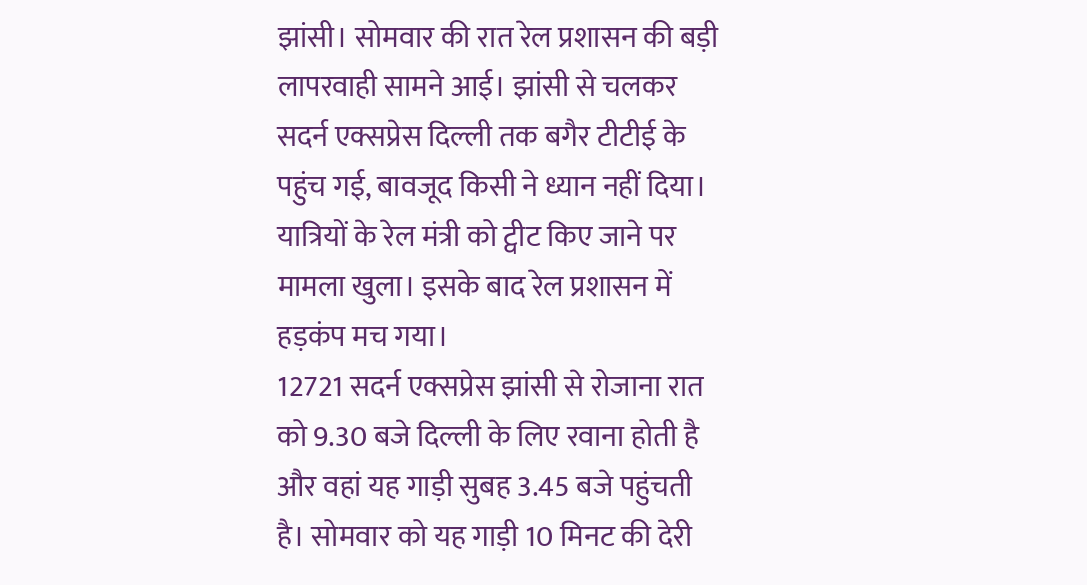झांसी। सोमवार की रात रेल प्रशासन की बड़ी लापरवाही सामने आई। झांसी से चलकर सदर्न एक्सप्रेस दिल्ली तक बगैर टीटीई के पहुंच गई, बावजूद किसी ने ध्यान नहीं दिया। यात्रियों के रेल मंत्री को ट्वीट किए जाने पर मामला खुला। इसके बाद रेल प्रशासन में हड़कंप मच गया।
12721 सदर्न एक्सप्रेस झांसी से रोजाना रात को 9.30 बजे दिल्ली के लिए रवाना होती है और वहां यह गाड़ी सुबह 3.45 बजे पहुंचती है। सोमवार को यह गाड़ी 10 मिनट की देरी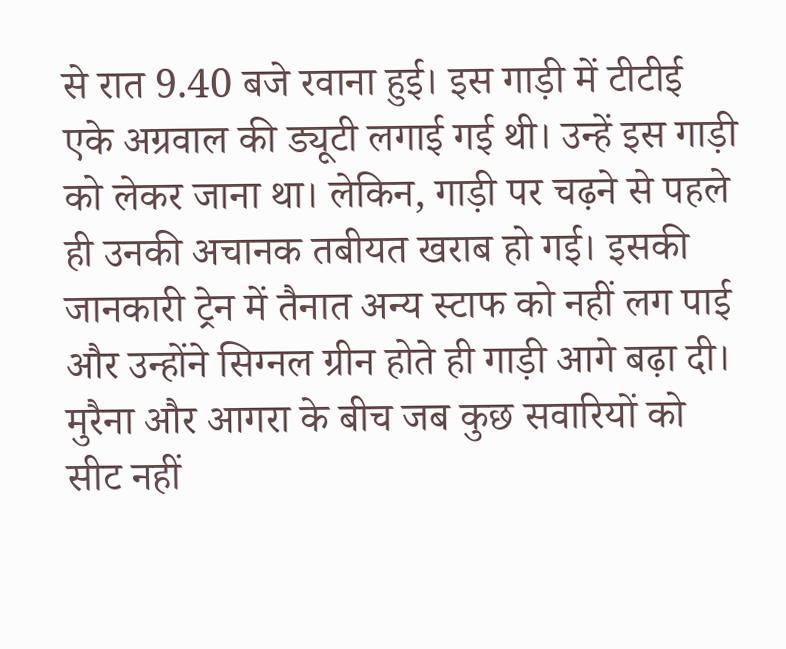से रात 9.40 बजे रवाना हुई। इस गाड़ी में टीटीई एके अग्रवाल की ड्यूटी लगाई गई थी। उन्हें इस गाड़ी को लेकर जाना था। लेकिन, गाड़ी पर चढ़ने से पहले ही उनकी अचानक तबीयत खराब हो गई। इसकी जानकारी ट्रेन में तैनात अन्य स्टाफ को नहीं लग पाई और उन्होंने सिग्नल ग्रीन होते ही गाड़ी आगे बढ़ा दी।
मुरैना और आगरा के बीच जब कुछ सवारियों को सीट नहीं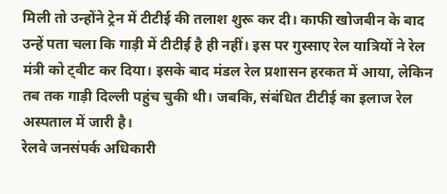मिली तो उन्होंने ट्रेन में टीटीई की तलाश शुरू कर दी। काफी खोजबीन के बाद उन्हें पता चला कि गाड़ी में टीटीई है ही नहीं। इस पर गुस्साए रेल यात्रियों ने रेल मंत्री को ट्वीट कर दिया। इसके बाद मंडल रेल प्रशासन हरकत में आया, लेकिन तब तक गाड़ी दिल्ली पहुंच चुकी थी। जबकि, संबंधित टीटीई का इलाज रेल अस्पताल में जारी है।
रेलवे जनसंपर्क अधिकारी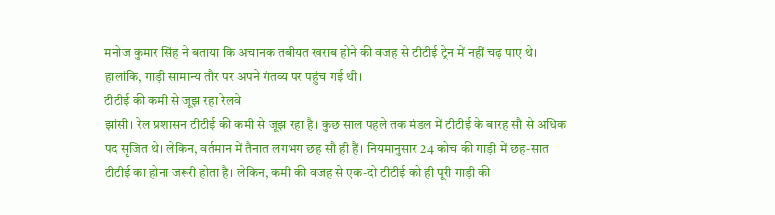मनोज कुमार सिंह ने बताया कि अचानक तबीयत खराब होने की वजह से टीटीई ट्रेन में नहीं चढ़ पाए थे। हालांकि, गाड़ी सामान्य तौर पर अपने गंतव्य पर पहुंच गई थी।
टीटीई की कमी से जूझ रहा रेलवे
झांसी। रेल प्रशासन टीटीई की कमी से जूझ रहा है। कुछ साल पहले तक मंडल में टीटीई के बारह सौ से अधिक पद सृजित थे। लेकिन, वर्तमान में तैनात लगभग छह सौ ही हैं। नियमानुसार 24 कोच की गाड़ी में छह-सात टीटीई का होना जरूरी होता है। लेकिन, कमी की वजह से एक-दो टीटीई को ही पूरी गाड़ी की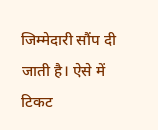जिम्मेदारी सौंप दी जाती है। ऐसे में टिकट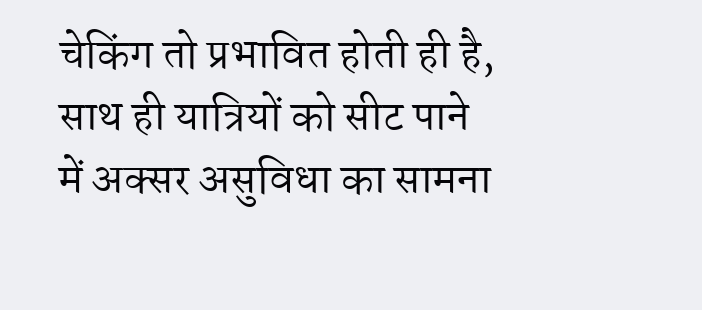चेकिंग तो प्रभावित होती ही है, साथ ही यात्रियों को सीट पाने में अक्सर असुविधा का सामना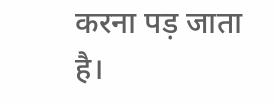करना पड़ जाता है।